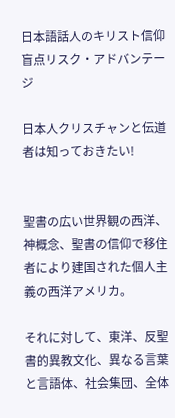日本語話人のキリスト信仰盲点リスク・アドバンテージ

日本人クリスチャンと伝道者は知っておきたい!


聖書の広い世界観の西洋、神概念、聖書の信仰で移住者により建国された個人主義の西洋アメリカ。

それに対して、東洋、反聖書的異教文化、異なる言葉と言語体、社会集団、全体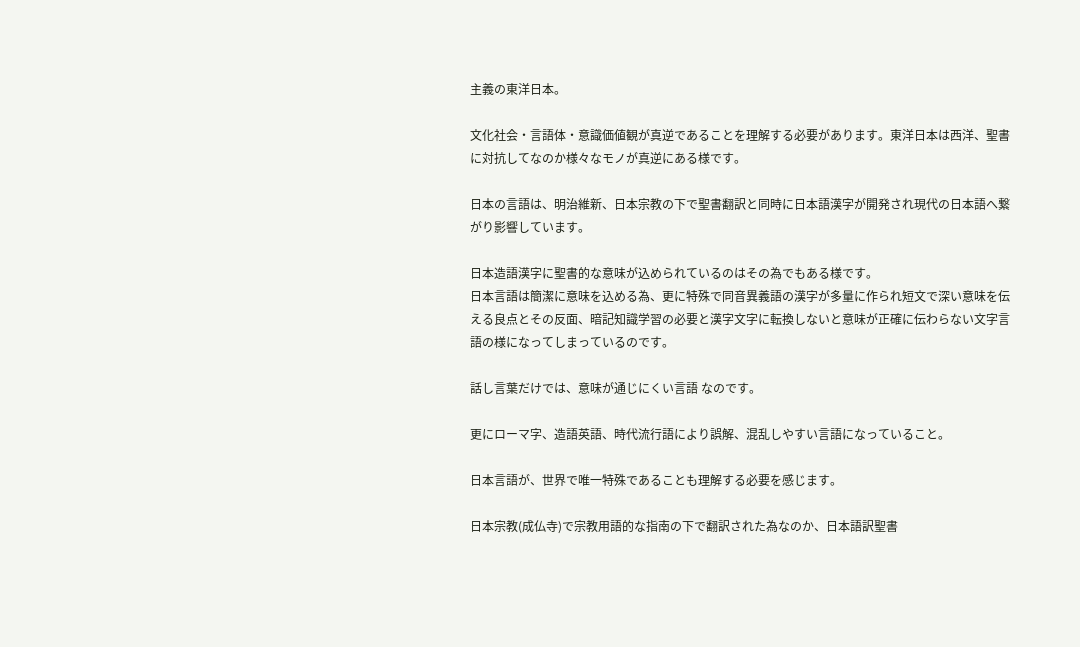主義の東洋日本。

文化社会・言語体・意識価値観が真逆であることを理解する必要があります。東洋日本は西洋、聖書に対抗してなのか様々なモノが真逆にある様です。

日本の言語は、明治維新、日本宗教の下で聖書翻訳と同時に日本語漢字が開発され現代の日本語へ繋がり影響しています。

日本造語漢字に聖書的な意味が込められているのはその為でもある様です。
日本言語は簡潔に意味を込める為、更に特殊で同音異義語の漢字が多量に作られ短文で深い意味を伝える良点とその反面、暗記知識学習の必要と漢字文字に転換しないと意味が正確に伝わらない文字言語の様になってしまっているのです。

話し言葉だけでは、意味が通じにくい言語 なのです。

更にローマ字、造語英語、時代流行語により誤解、混乱しやすい言語になっていること。

日本言語が、世界で唯一特殊であることも理解する必要を感じます。

日本宗教(成仏寺)で宗教用語的な指南の下で翻訳された為なのか、日本語訳聖書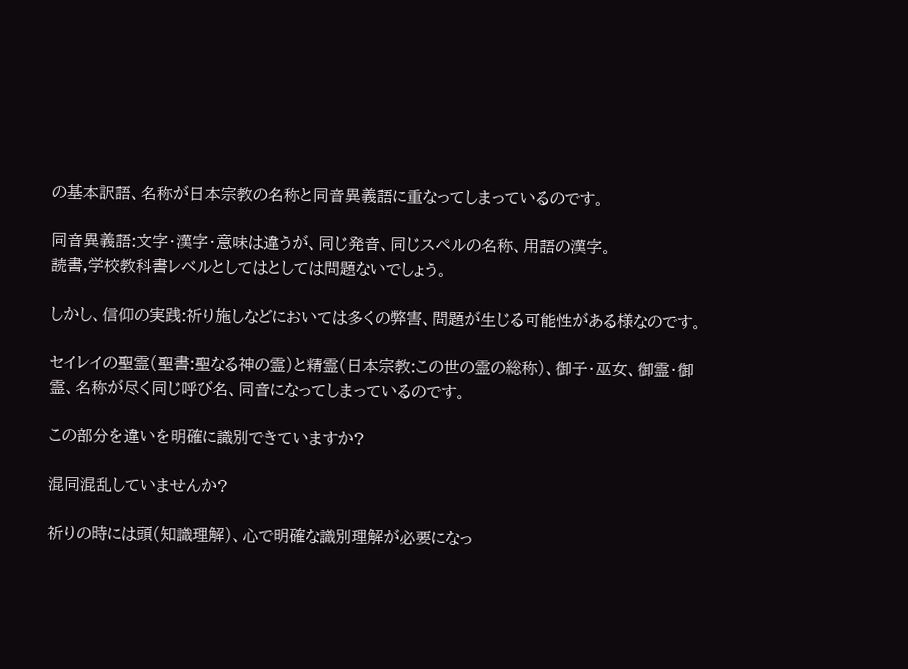の基本訳語、名称が日本宗教の名称と同音異義語に重なってしまっているのです。

同音異義語:文字・漢字・意味は違うが、同じ発音、同じスペルの名称、用語の漢字。
読書,学校教科書レベルとしてはとしては問題ないでしょう。

しかし、信仰の実践:祈り施しなどにおいては多くの弊害、問題が生じる可能性がある様なのです。

セイレイの聖霊(聖書:聖なる神の霊)と精霊(日本宗教:この世の霊の総称)、御子・巫女、御霊・御霊、名称が尽く同じ呼び名、同音になってしまっているのです。

この部分を違いを明確に識別できていますか?

混同混乱していませんか?

祈りの時には頭(知識理解)、心で明確な識別理解が必要になっ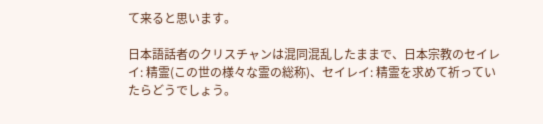て来ると思います。

日本語話者のクリスチャンは混同混乱したままで、日本宗教のセイレイ: 精霊(この世の様々な霊の総称)、セイレイ: 精霊を求めて祈っていたらどうでしょう。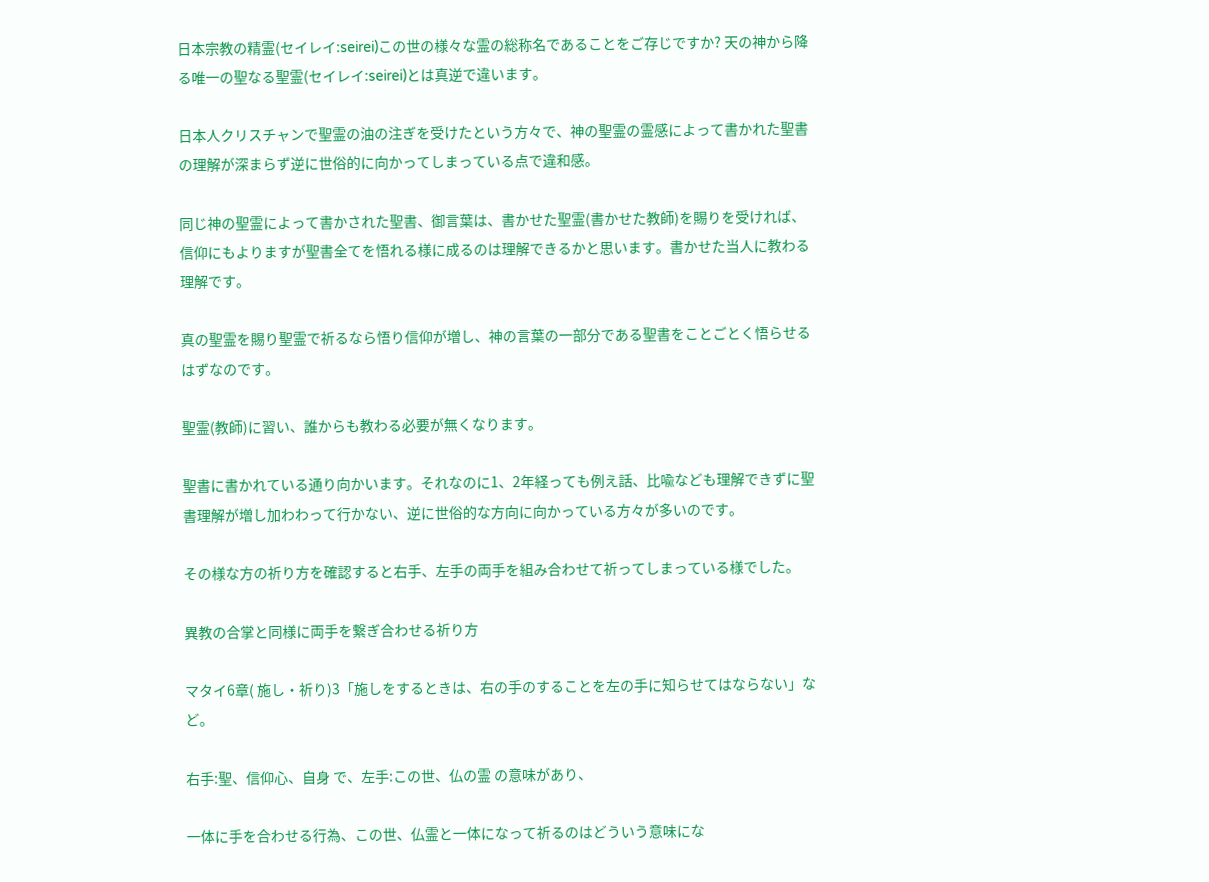日本宗教の精霊(セイレイ:seirei)この世の様々な霊の総称名であることをご存じですか? 天の神から降る唯一の聖なる聖霊(セイレイ:seirei)とは真逆で違います。

日本人クリスチャンで聖霊の油の注ぎを受けたという方々で、神の聖霊の霊感によって書かれた聖書の理解が深まらず逆に世俗的に向かってしまっている点で違和感。

同じ神の聖霊によって書かされた聖書、御言葉は、書かせた聖霊(書かせた教師)を賜りを受ければ、信仰にもよりますが聖書全てを悟れる様に成るのは理解できるかと思います。書かせた当人に教わる理解です。

真の聖霊を賜り聖霊で祈るなら悟り信仰が増し、神の言葉の一部分である聖書をことごとく悟らせるはずなのです。

聖霊(教師)に習い、誰からも教わる必要が無くなります。

聖書に書かれている通り向かいます。それなのに1、2年経っても例え話、比喩なども理解できずに聖書理解が増し加わわって行かない、逆に世俗的な方向に向かっている方々が多いのです。

その様な方の祈り方を確認すると右手、左手の両手を組み合わせて祈ってしまっている様でした。

異教の合掌と同様に両手を繋ぎ合わせる祈り方

マタイ6章( 施し・祈り)3「施しをするときは、右の手のすることを左の手に知らせてはならない」など。

右手:聖、信仰心、自身 で、左手:この世、仏の霊 の意味があり、

一体に手を合わせる行為、この世、仏霊と一体になって祈るのはどういう意味にな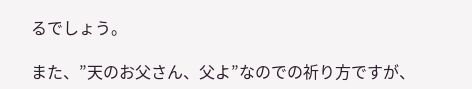るでしょう。

また、”天のお父さん、父よ”なのでの祈り方ですが、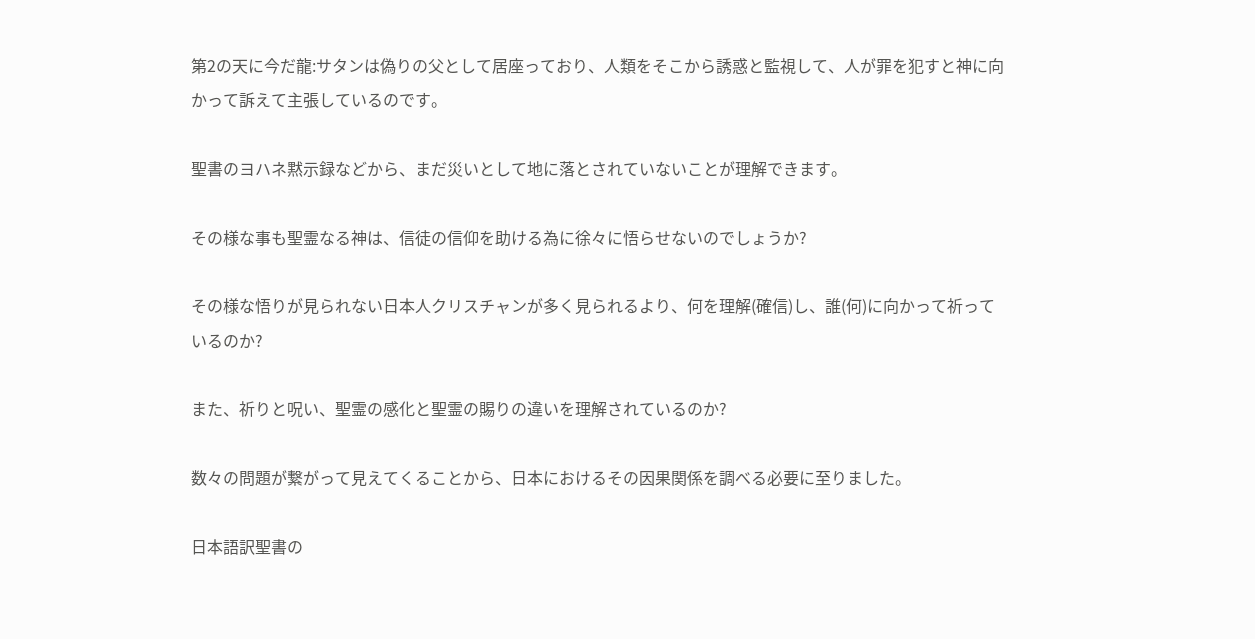第2の天に今だ龍:サタンは偽りの父として居座っており、人類をそこから誘惑と監視して、人が罪を犯すと神に向かって訴えて主張しているのです。

聖書のヨハネ黙示録などから、まだ災いとして地に落とされていないことが理解できます。

その様な事も聖霊なる神は、信徒の信仰を助ける為に徐々に悟らせないのでしょうか?

その様な悟りが見られない日本人クリスチャンが多く見られるより、何を理解(確信)し、誰(何)に向かって祈っているのか?

また、祈りと呪い、聖霊の感化と聖霊の賜りの違いを理解されているのか?

数々の問題が繋がって見えてくることから、日本におけるその因果関係を調べる必要に至りました。

日本語訳聖書の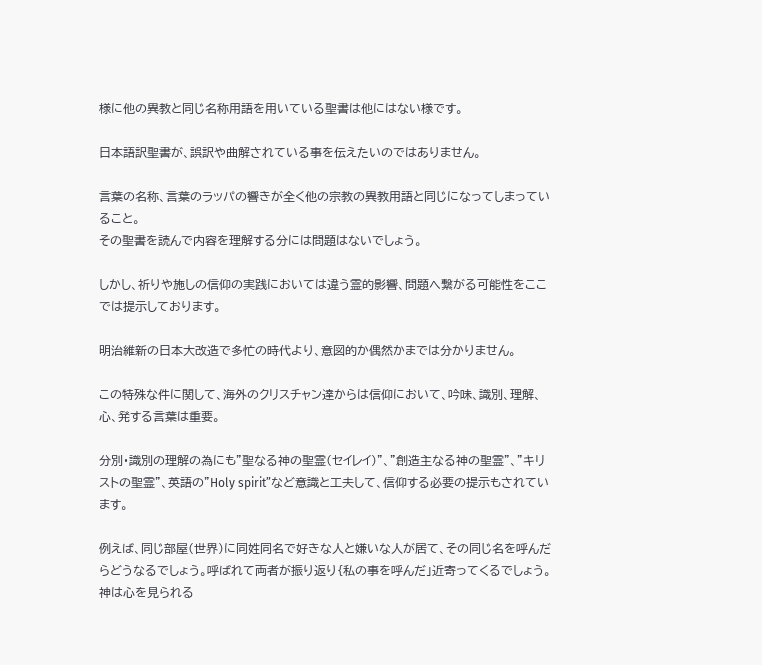様に他の異教と同じ名称用語を用いている聖書は他にはない様です。

日本語訳聖書が、誤訳や曲解されている事を伝えたいのではありません。

言葉の名称、言葉のラッパの響きが全く他の宗教の異教用語と同じになってしまっていること。
その聖書を読んで内容を理解する分には問題はないでしょう。

しかし、祈りや施しの信仰の実践においては違う霊的影響、問題へ繋がる可能性をここでは提示しております。

明治維新の日本大改造で多忙の時代より、意図的か偶然かまでは分かりません。

この特殊な件に関して、海外のクリスチャン達からは信仰において、吟味、識別、理解、心、発する言葉は重要。

分別・識別の理解の為にも”聖なる神の聖霊(セイレイ)”、”創造主なる神の聖霊”、”キリストの聖霊”、英語の”Holy spirit”など意識と工夫して、信仰する必要の提示もされています。

例えば、同じ部屋(世界)に同姓同名で好きな人と嫌いな人が居て、その同じ名を呼んだらどうなるでしょう。呼ばれて両者が振り返り{私の事を呼んだ」近寄ってくるでしょう。
神は心を見られる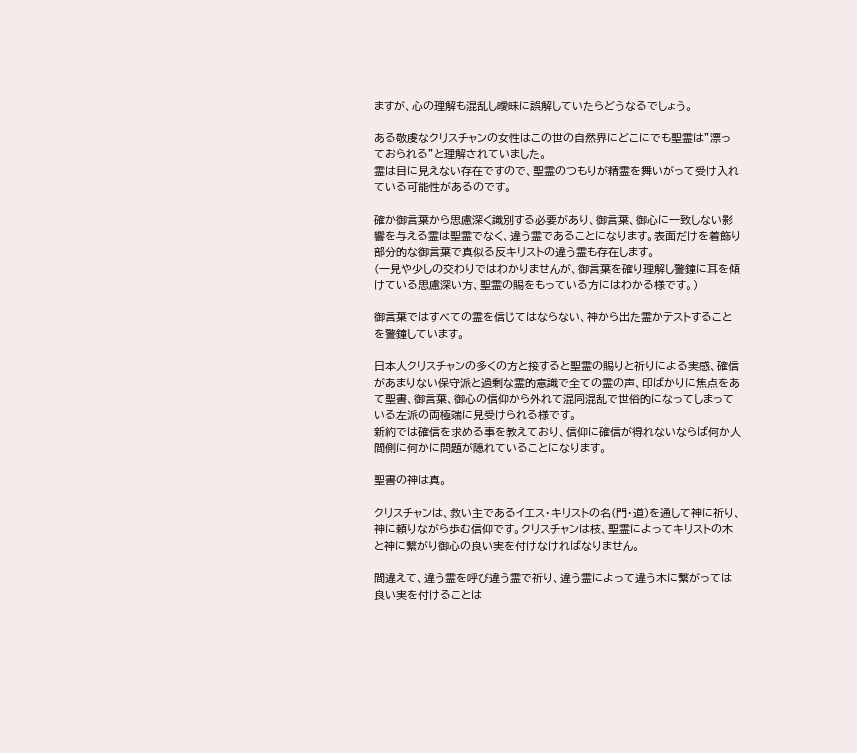ますが、心の理解も混乱し曖昧に誤解していたらどうなるでしょう。

ある敬虔なクリスチャンの女性はこの世の自然界にどこにでも聖霊は”漂っておられる”と理解されていました。
霊は目に見えない存在ですので、聖霊のつもりが精霊を舞いがって受け入れている可能性があるのです。

確か御言葉から思慮深く識別する必要があり、御言葉、御心に一致しない影響を与える霊は聖霊でなく、違う霊であることになります。表面だけを着飾り部分的な御言葉で真似る反キリストの違う霊も存在します。
(一見や少しの交わりではわかりませんが、御言葉を確り理解し警鐘に耳を傾けている思慮深い方、聖霊の賜をもっている方にはわかる様です。)

御言葉ではすべての霊を信じてはならない、神から出た霊かテストすることを警鐘しています。

日本人クリスチャンの多くの方と接すると聖霊の賜りと祈りによる実感、確信があまりない保守派と過剰な霊的意識で全ての霊の声、印ばかりに焦点をあて聖書、御言葉、御心の信仰から外れて混同混乱で世俗的になってしまっている左派の両極端に見受けられる様です。
新約では確信を求める事を教えており、信仰に確信が得れないならば何か人間側に何かに問題が隠れていることになります。

聖書の神は真。

クリスチャンは、救い主であるイエス・キリストの名(門・道)を通して神に祈り、神に頼りながら歩む信仰です。クリスチャンは枝、聖霊によってキリストの木と神に繋がり御心の良い実を付けなければなりません。

間違えて、違う霊を呼び違う霊で祈り、違う霊によって違う木に繫がっては良い実を付けることは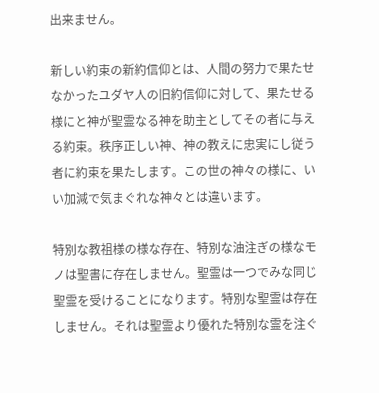出来ません。

新しい約束の新約信仰とは、人間の努力で果たせなかったユダヤ人の旧約信仰に対して、果たせる様にと神が聖霊なる神を助主としてその者に与える約束。秩序正しい神、神の教えに忠実にし従う者に約束を果たします。この世の神々の様に、いい加減で気まぐれな神々とは違います。

特別な教祖様の様な存在、特別な油注ぎの様なモノは聖書に存在しません。聖霊は一つでみな同じ聖霊を受けることになります。特別な聖霊は存在しません。それは聖霊より優れた特別な霊を注ぐ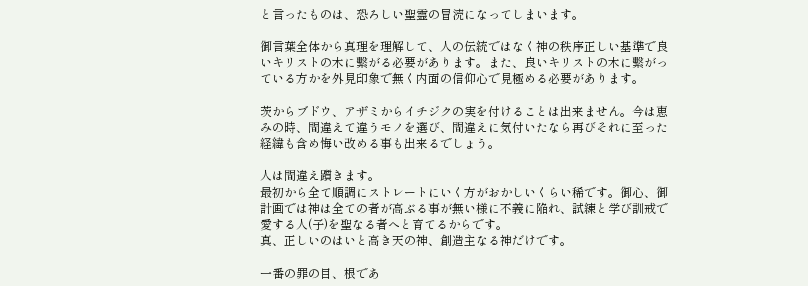と言ったものは、恐ろしい聖霊の冒涜になってしまいます。

御言葉全体から真理を理解して、人の伝統ではなく神の秩序正しい基準で良いキリストの木に繫がる必要があります。また、良いキリストの木に繫がっている方かを外見印象で無く内面の信仰心で見極める必要があります。

茨からブドウ、アザミからイチジクの実を付けることは出来ません。今は恵みの時、間違えて違うモノを選び、間違えに気付いたなら再びそれに至った経緯も含め悔い改める事も出来るでしょう。

人は間違え躓きます。
最初から全て順調にストレートにいく方がおかしいくらい稀です。御心、御計画では神は全ての者が高ぶる事が無い様に不義に陥れ、試練と学び訓戒で愛する人(子)を聖なる者へと育てるからです。
真、正しいのはいと高き天の神、創造主なる神だけです。

一番の罪の目、根であ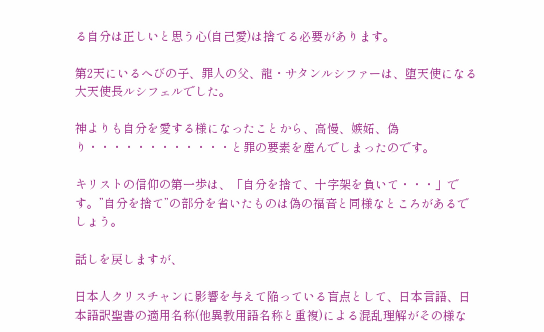る自分は正しいと思う心(自己愛)は捨てる必要があります。

第2天にいるへびの子、罪人の父、龍・サタンルシファーは、堕天使になる大天使長ルシフェルでした。

神よりも自分を愛する様になったことから、高慢、嫉妬、偽り・・・・・・・・・・・・と罪の要素を産んでしまったのです。

キリストの信仰の第一歩は、「自分を捨て、十字架を負いて・・・」です。”自分を捨て”の部分を省いたものは偽の福音と同様なところがあるでしょう。

話しを戻しますが、

日本人クリスチャンに影響を与えて陥っている盲点として、日本言語、日本語訳聖書の適用名称(他異教用語名称と重複)による混乱理解がその様な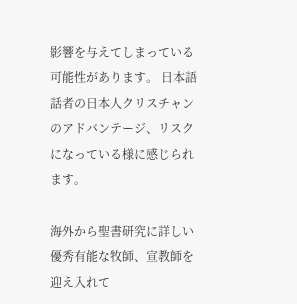影響を与えてしまっている可能性があります。 日本語話者の日本人クリスチャンのアドバンテージ、リスクになっている様に感じられます。

海外から聖書研究に詳しい優秀有能な牧師、宣教師を迎え入れて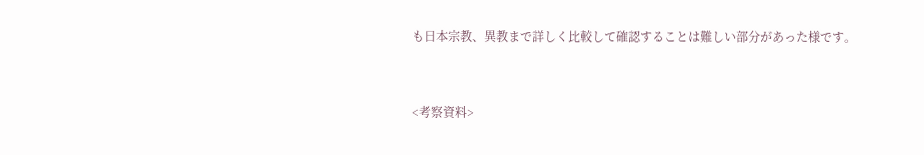も日本宗教、異教まで詳しく比較して確認することは難しい部分があった様です。


<考察資料>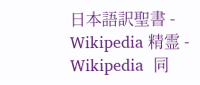日本語訳聖書 - Wikipedia 精霊 - Wikipedia  同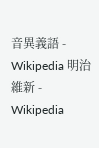音異義語 - Wikipedia 明治維新 - Wikipedia